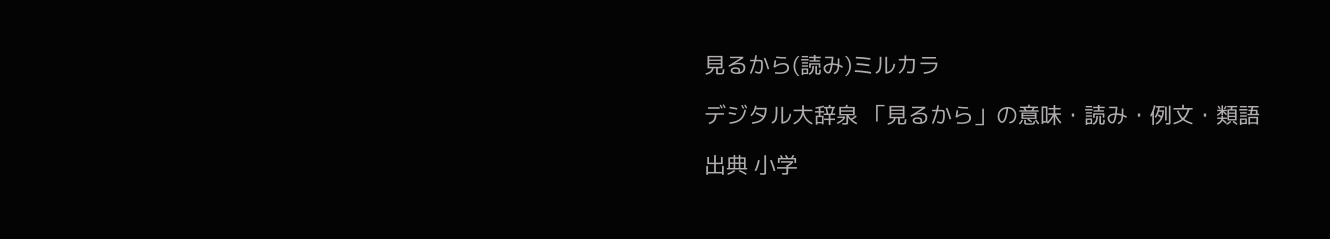見るから(読み)ミルカラ

デジタル大辞泉 「見るから」の意味・読み・例文・類語

出典 小学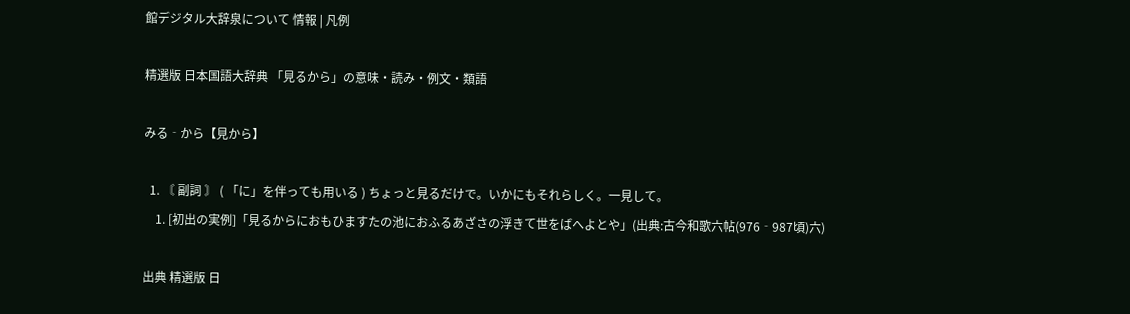館デジタル大辞泉について 情報 | 凡例

精選版 日本国語大辞典 「見るから」の意味・読み・例文・類語

みる‐から【見から】

  1. 〘 副詞 〙 ( 「に」を伴っても用いる ) ちょっと見るだけで。いかにもそれらしく。一見して。
    1. [初出の実例]「見るからにおもひますたの池におふるあざさの浮きて世をばへよとや」(出典:古今和歌六帖(976‐987頃)六)

出典 精選版 日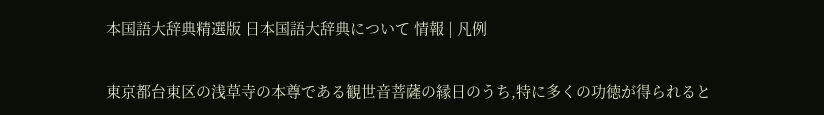本国語大辞典精選版 日本国語大辞典について 情報 | 凡例

東京都台東区の浅草寺の本尊である観世音菩薩の縁日のうち,特に多くの功徳が得られると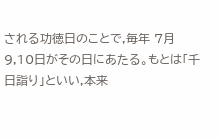される功徳日のことで,毎年 7月9,10日がその日にあたる。もとは「千日詣り」といい,本来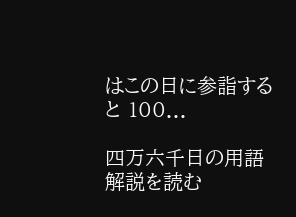はこの日に参詣すると 100...

四万六千日の用語解説を読む